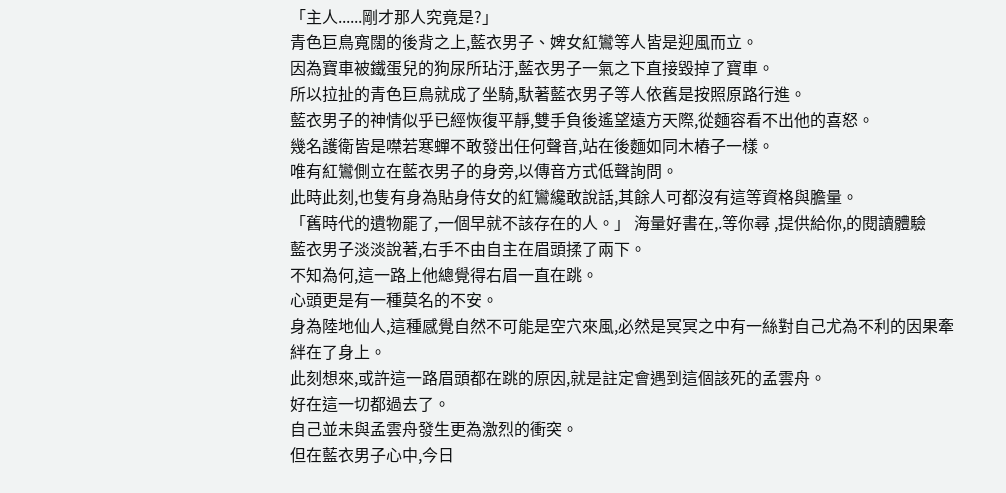「主人......剛才那人究竟是?」
青色巨鳥寬闊的後背之上,藍衣男子、婢女紅鸞等人皆是迎風而立。
因為寶車被鐵蛋兒的狗尿所玷汙,藍衣男子一氣之下直接毀掉了寶車。
所以拉扯的青色巨鳥就成了坐騎,馱著藍衣男子等人依舊是按照原路行進。
藍衣男子的神情似乎已經恢復平靜,雙手負後遙望遠方天際,從麵容看不出他的喜怒。
幾名護衛皆是噤若寒蟬不敢發出任何聲音,站在後麵如同木樁子一樣。
唯有紅鸞側立在藍衣男子的身旁,以傳音方式低聲詢問。
此時此刻,也隻有身為貼身侍女的紅鸞纔敢說話,其餘人可都沒有這等資格與膽量。
「舊時代的遺物罷了,一個早就不該存在的人。」 海量好書在,.等你尋 ,提供給你,的閱讀體驗
藍衣男子淡淡說著,右手不由自主在眉頭揉了兩下。
不知為何,這一路上他總覺得右眉一直在跳。
心頭更是有一種莫名的不安。
身為陸地仙人,這種感覺自然不可能是空穴來風,必然是冥冥之中有一絲對自己尤為不利的因果牽絆在了身上。
此刻想來,或許這一路眉頭都在跳的原因,就是註定會遇到這個該死的孟雲舟。
好在這一切都過去了。
自己並未與孟雲舟發生更為激烈的衝突。
但在藍衣男子心中,今日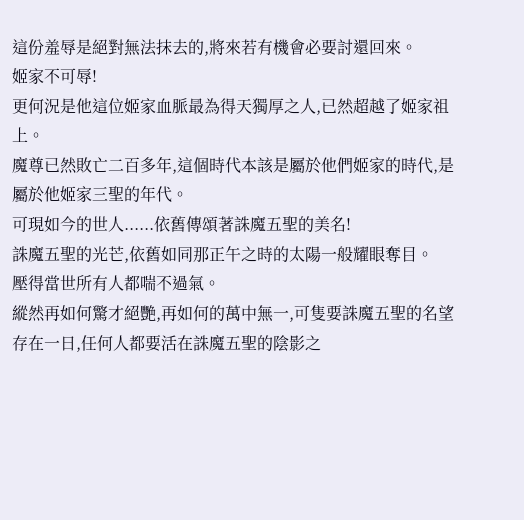這份羞辱是絕對無法抹去的,將來若有機會必要討還回來。
姬家不可辱!
更何況是他這位姬家血脈最為得天獨厚之人,已然超越了姬家祖上。
魔尊已然敗亡二百多年,這個時代本該是屬於他們姬家的時代,是屬於他姬家三聖的年代。
可現如今的世人......依舊傳頌著誅魔五聖的美名!
誅魔五聖的光芒,依舊如同那正午之時的太陽一般耀眼奪目。
壓得當世所有人都喘不過氣。
縱然再如何驚才絕艷,再如何的萬中無一,可隻要誅魔五聖的名望存在一日,任何人都要活在誅魔五聖的陰影之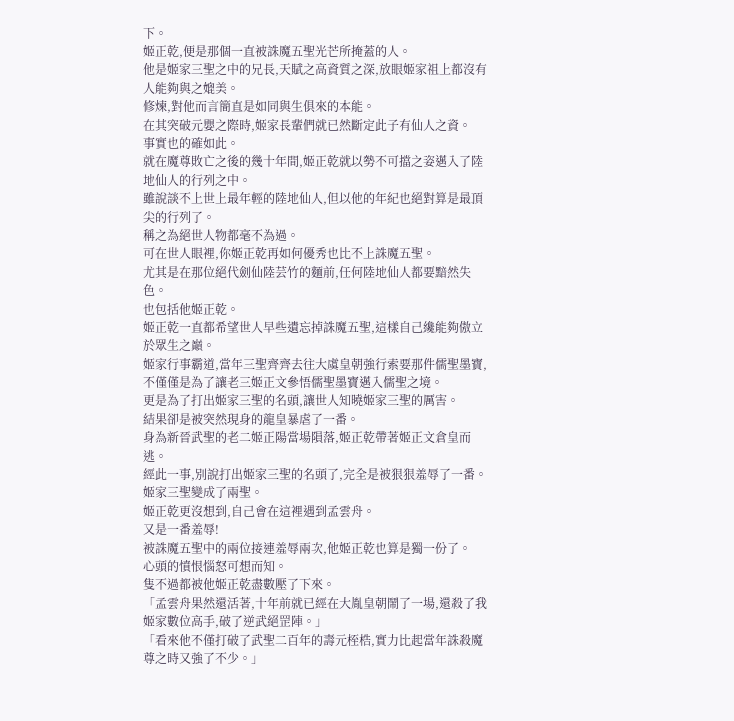下。
姬正乾,便是那個一直被誅魔五聖光芒所掩蓋的人。
他是姬家三聖之中的兄長,天賦之高資質之深,放眼姬家祖上都沒有人能夠與之媲美。
修煉,對他而言簡直是如同與生俱來的本能。
在其突破元嬰之際時,姬家長輩們就已然斷定此子有仙人之資。
事實也的確如此。
就在魔尊敗亡之後的幾十年間,姬正乾就以勢不可擋之姿邁入了陸地仙人的行列之中。
雖說談不上世上最年輕的陸地仙人,但以他的年紀也絕對算是最頂尖的行列了。
稱之為絕世人物都毫不為過。
可在世人眼裡,你姬正乾再如何優秀也比不上誅魔五聖。
尤其是在那位絕代劍仙陸芸竹的麵前,任何陸地仙人都要黯然失色。
也包括他姬正乾。
姬正乾一直都希望世人早些遺忘掉誅魔五聖,這樣自己纔能夠傲立於眾生之巔。
姬家行事霸道,當年三聖齊齊去往大虞皇朝強行索要那件儒聖墨寶,不僅僅是為了讓老三姬正文參悟儒聖墨寶邁入儒聖之境。
更是為了打出姬家三聖的名頭,讓世人知曉姬家三聖的厲害。
結果卻是被突然現身的龍皇暴虐了一番。
身為新晉武聖的老二姬正陽當場隕落,姬正乾帶著姬正文倉皇而逃。
經此一事,別說打出姬家三聖的名頭了,完全是被狠狠羞辱了一番。
姬家三聖變成了兩聖。
姬正乾更沒想到,自己會在這裡遇到孟雲舟。
又是一番羞辱!
被誅魔五聖中的兩位接連羞辱兩次,他姬正乾也算是獨一份了。
心頭的憤恨惱怒可想而知。
隻不過都被他姬正乾盡數壓了下來。
「孟雲舟果然還活著,十年前就已經在大胤皇朝鬧了一場,還殺了我姬家數位高手,破了逆武絕罡陣。」
「看來他不僅打破了武聖二百年的壽元桎梏,實力比起當年誅殺魔尊之時又強了不少。」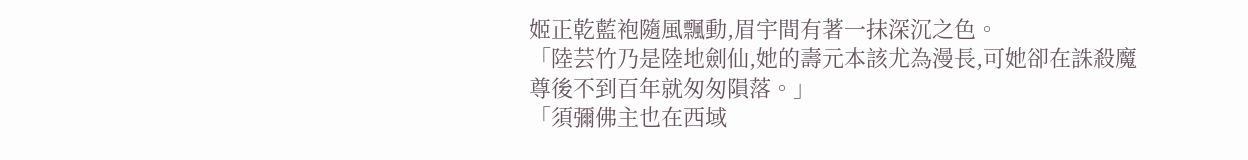姬正乾藍袍隨風飄動,眉宇間有著一抹深沉之色。
「陸芸竹乃是陸地劍仙,她的壽元本該尤為漫長,可她卻在誅殺魔尊後不到百年就匆匆隕落。」
「須彌佛主也在西域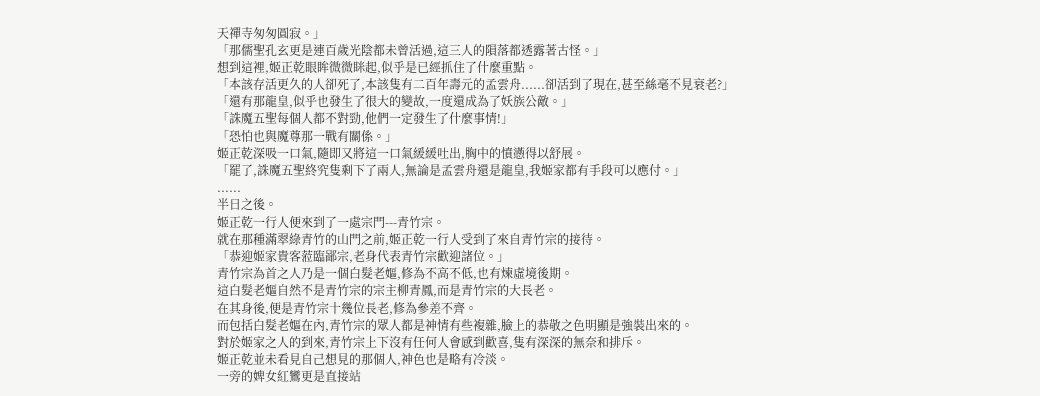天禪寺匆匆圓寂。」
「那儒聖孔玄更是連百歲光陰都未曾活過,這三人的隕落都透露著古怪。」
想到這裡,姬正乾眼眸微微眯起,似乎是已經抓住了什麼重點。
「本該存活更久的人卻死了,本該隻有二百年壽元的孟雲舟......卻活到了現在,甚至絲毫不見衰老?」
「還有那龍皇,似乎也發生了很大的變故,一度還成為了妖族公敵。」
「誅魔五聖每個人都不對勁,他們一定發生了什麼事情!」
「恐怕也與魔尊那一戰有關係。」
姬正乾深吸一口氣,隨即又將這一口氣緩緩吐出,胸中的憤懣得以舒展。
「罷了,誅魔五聖終究隻剩下了兩人,無論是孟雲舟還是龍皇,我姬家都有手段可以應付。」
......
半日之後。
姬正乾一行人便來到了一處宗門---青竹宗。
就在那種滿翠綠青竹的山門之前,姬正乾一行人受到了來自青竹宗的接待。
「恭迎姬家貴客蒞臨鄙宗,老身代表青竹宗歡迎諸位。」
青竹宗為首之人乃是一個白髮老嫗,修為不高不低,也有煉虛境後期。
這白髮老嫗自然不是青竹宗的宗主柳青鳳,而是青竹宗的大長老。
在其身後,便是青竹宗十幾位長老,修為參差不齊。
而包括白髮老嫗在內,青竹宗的眾人都是神情有些複雜,臉上的恭敬之色明顯是強裝出來的。
對於姬家之人的到來,青竹宗上下沒有任何人會感到歡喜,隻有深深的無奈和排斥。
姬正乾並未看見自己想見的那個人,神色也是略有冷淡。
一旁的婢女紅鸞更是直接站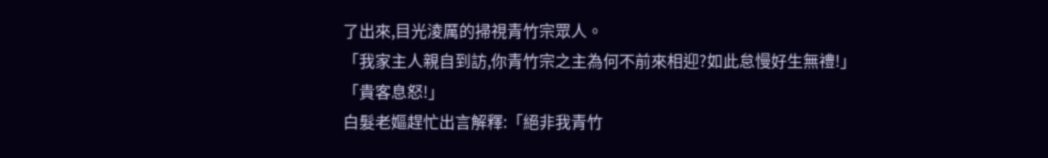了出來,目光淩厲的掃視青竹宗眾人。
「我家主人親自到訪,你青竹宗之主為何不前來相迎?如此怠慢好生無禮!」
「貴客息怒!」
白髮老嫗趕忙出言解釋:「絕非我青竹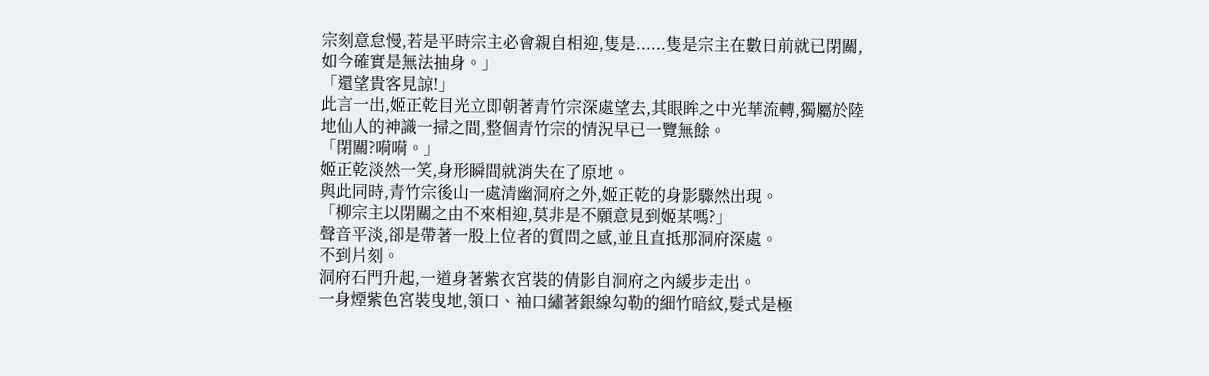宗刻意怠慢,若是平時宗主必會親自相迎,隻是......隻是宗主在數日前就已閉關,如今確實是無法抽身。」
「還望貴客見諒!」
此言一出,姬正乾目光立即朝著青竹宗深處望去,其眼眸之中光華流轉,獨屬於陸地仙人的神識一掃之間,整個青竹宗的情況早已一覽無餘。
「閉關?嗬嗬。」
姬正乾淡然一笑,身形瞬間就消失在了原地。
與此同時,青竹宗後山一處清幽洞府之外,姬正乾的身影驟然出現。
「柳宗主以閉關之由不來相迎,莫非是不願意見到姬某嗎?」
聲音平淡,卻是帶著一股上位者的質問之感,並且直抵那洞府深處。
不到片刻。
洞府石門升起,一道身著紫衣宮裝的倩影自洞府之內緩步走出。
一身煙紫色宮裝曳地,領口、袖口繡著銀線勾勒的細竹暗紋,髮式是極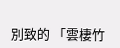別致的 「雲棲竹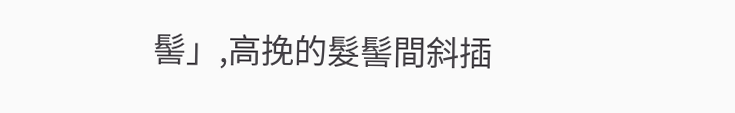髻」,高挽的髮髻間斜插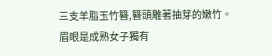三支羊脂玉竹簪,簪頭雕著抽芽的嫩竹。
眉眼是成熟女子獨有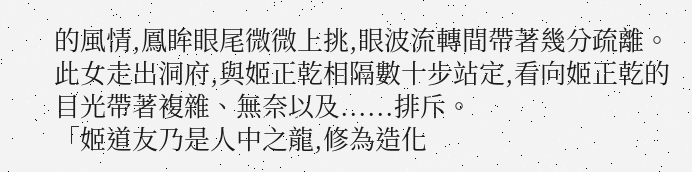的風情,鳳眸眼尾微微上挑,眼波流轉間帶著幾分疏離。
此女走出洞府,與姬正乾相隔數十步站定,看向姬正乾的目光帶著複雜、無奈以及......排斥。
「姬道友乃是人中之龍,修為造化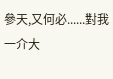參天,又何必......對我一介大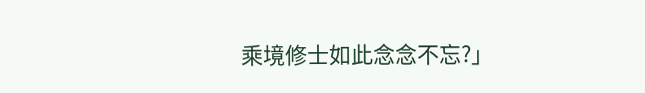乘境修士如此念念不忘?」